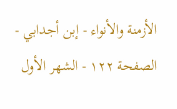الأزمنة والأنواء - إبن أجدابي - الصفحة ١٢٢ - الشهر الأول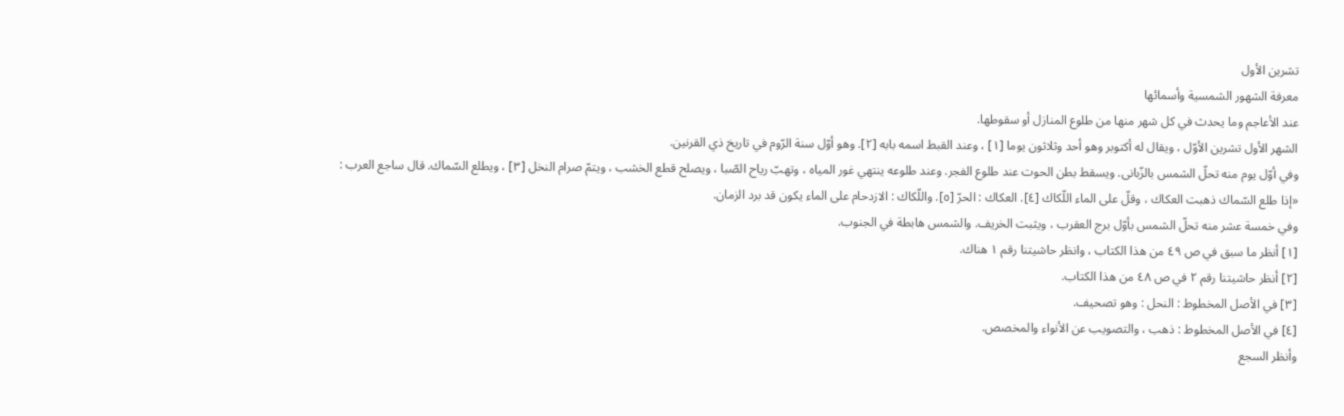تشرين الأول
معرفة الشهور الشمسية وأسمائها
عند الأعاجم وما يحدث في كل شهر منها من طلوع المنازل أو سقوطها.
الشهر الأول تشرين الأوّل ، ويقال له أكتوبر وهو أحد وثلاثون يوما [١] ، وعند القبط اسمه بابه [٢]. وهو أوّل سنة الرّوم في تاريخ ذي القرنين.
وفي أوّل يوم منه تحلّ الشمس بالزّبانى. ويسقط بطن الحوت عند طلوع الفجر. وعند طلوعه ينتهي غور المياه ، وتهبّ رياح الصّبا ، ويصلح قطع الخشب ، ويتمّ صرام النخل [٣] ، ويطلع السّماك. قال ساجع العرب :
«إذا طلع السّماك ذهبت العكاك ، وقلّ على الماء اللّكاك [٤]. العكاك : الحرّ [٥]. واللّكاك : الازدحام على الماء يكون قد برد الزمان.
وفي خمسة عشر منه تحلّ الشمس بأوّل برج العقرب ، ويثبت الخريف. والشمس هابطة في الجنوب.
[١] أنظر ما سبق في ص ٤٩ من هذا الكتاب ، وانظر حاشيتنا رقم ١ هناك.
[٢] أنظر حاشيتنا رقم ٢ في ص ٤٨ من هذا الكتاب.
[٣] في الأصل المخطوط : النحل : وهو تصحيف.
[٤] في الأصل المخطوط : ذهب ، والتصويب عن الأنواء والمخصص.
وأنظر السجع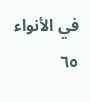في الأنواء ٦٥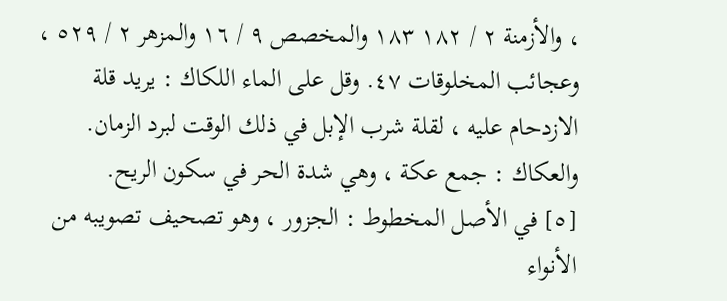، والأزمنة ٢ / ١٨٢ ١٨٣ والمخصص ٩ / ١٦ والمزهر ٢ / ٥٢٩ ، وعجائب المخلوقات ٤٧. وقل على الماء اللكاك : يريد قلة الازدحام عليه ، لقلة شرب الإبل في ذلك الوقت لبرد الزمان. والعكاك : جمع عكة ، وهي شدة الحر في سكون الريح.
[٥] في الأصل المخطوط : الجزور ، وهو تصحيف تصويبه من الأنواء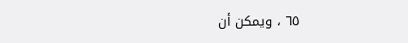٦٥ ، ويمكن أن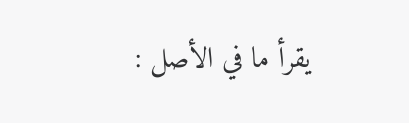يقرأ ما في الأصل :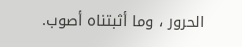الحرور ، وما أثبتناه أصوب.